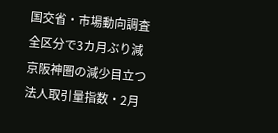国交省・市場動向調査 全区分で3カ月ぶり減 京阪神圏の減少目立つ 法人取引量指数・2月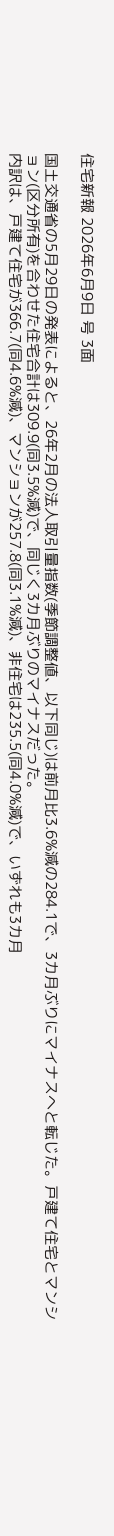住宅新報 2026年6月9日 号 3面

国土交通省の5月29日の発表によると、26年2月の法人取引量指数(季節調整値、以下同じ)は前月比3.6%減の284.1で、3カ月ぶりにマイナスへと転じた。戸建て住宅とマンション(区分所有)を合わせた住宅合計は309.9(同3.5%減)で、同じく3カ月ぶりのマイナスだった。
内訳は、戸建て住宅が366.7(同4.6%減)、マンションが257.8(同3.1%減)、非住宅は235.5(同4.0%減)で、いずれも3カ月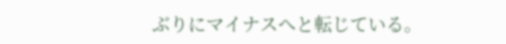ぶりにマイナスへと転じている。